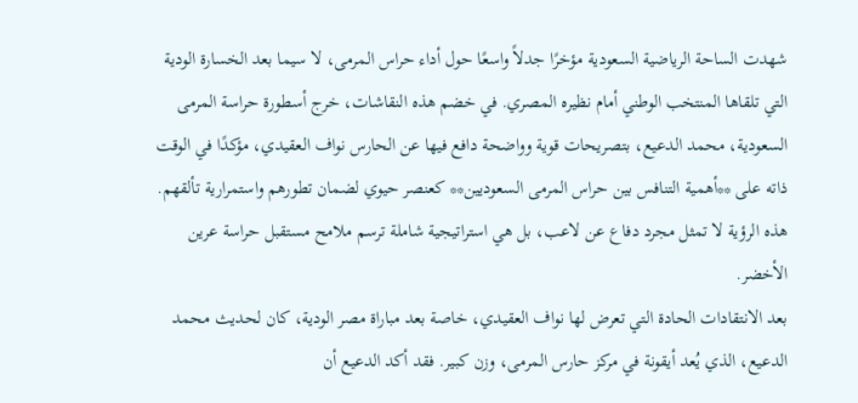شهدت الساحة الرياضية السعودية مؤخرًا جدلاً واسعًا حول أداء حراس المرمى، لا سيما بعد الخسارة الودية التي تلقاها المنتخب الوطني أمام نظيره المصري. في خضم هذه النقاشات، خرج أسطورة حراسة المرمى السعودية، محمد الدعيع، بتصريحات قوية وواضحة دافع فيها عن الحارس نواف العقيدي، مؤكدًا في الوقت ذاته على **أهمية التنافس بين حراس المرمى السعوديين** كعنصر حيوي لضمان تطورهم واستمرارية تألقهم. هذه الرؤية لا تمثل مجرد دفاع عن لاعب، بل هي استراتيجية شاملة ترسم ملامح مستقبل حراسة عرين الأخضر.
بعد الانتقادات الحادة التي تعرض لها نواف العقيدي، خاصة بعد مباراة مصر الودية، كان لحديث محمد الدعيع، الذي يُعد أيقونة في مركز حارس المرمى، وزن كبير. فقد أكد الدعيع أن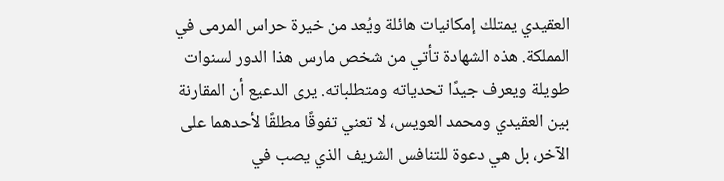العقيدي يمتلك إمكانيات هائلة ويُعد من خيرة حراس المرمى في المملكة. هذه الشهادة تأتي من شخص مارس هذا الدور لسنوات طويلة ويعرف جيدًا تحدياته ومتطلباته. يرى الدعيع أن المقارنة بين العقيدي ومحمد العويس، لا تعني تفوقًا مطلقًا لأحدهما على الآخر، بل هي دعوة للتنافس الشريف الذي يصب في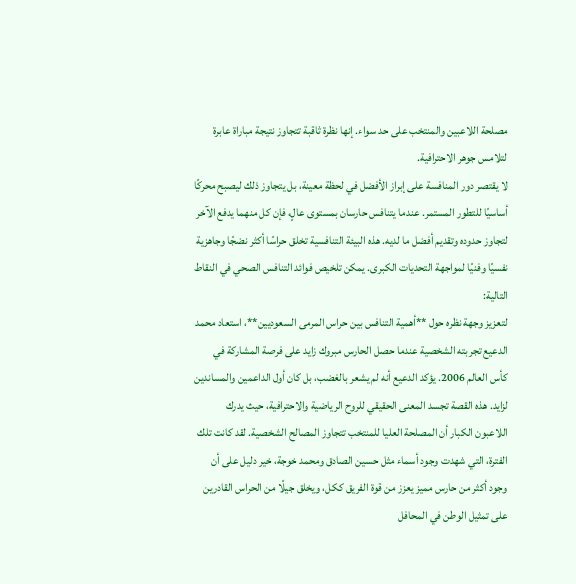مصلحة اللاعبين والمنتخب على حد سواء. إنها نظرة ثاقبة تتجاوز نتيجة مباراة عابرة لتلامس جوهر الاحترافية.
لا يقتصر دور المنافسة على إبراز الأفضل في لحظة معينة، بل يتجاوز ذلك ليصبح محركًا أساسيًا للتطور المستمر. عندما يتنافس حارسان بمستوى عالٍ، فإن كل منهما يدفع الآخر لتجاوز حدوده وتقديم أفضل ما لديه. هذه البيئة التنافسية تخلق حراسًا أكثر نضجًا وجاهزية نفسيًا وفنيًا لمواجهة التحديات الكبرى. يمكن تلخيص فوائد التنافس الصحي في النقاط التالية:
لتعزيز وجهة نظره حول **أهمية التنافس بين حراس المرمى السعوديين**، استعاد محمد الدعيع تجربته الشخصية عندما حصل الحارس مبروك زايد على فرصة المشاركة في كأس العالم 2006. يؤكد الدعيع أنه لم يشعر بالغضب، بل كان أول الداعمين والمساندين لزايد. هذه القصة تجسد المعنى الحقيقي للروح الرياضية والاحترافية، حيث يدرك اللاعبون الكبار أن المصلحة العليا للمنتخب تتجاوز المصالح الشخصية. لقد كانت تلك الفترة، التي شهدت وجود أسماء مثل حسين الصادق ومحمد خوجة، خير دليل على أن وجود أكثر من حارس مميز يعزز من قوة الفريق ككل، ويخلق جيلًا من الحراس القادرين على تمثيل الوطن في المحافل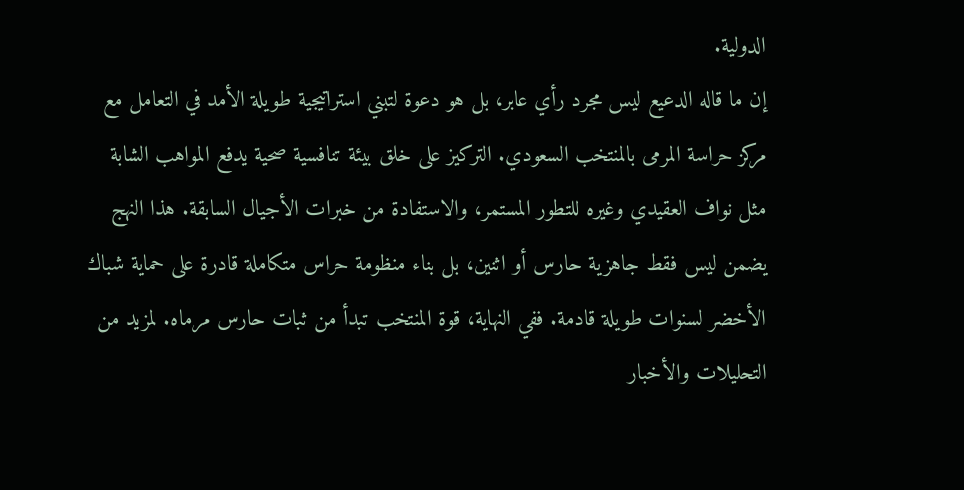الدولية.
إن ما قاله الدعيع ليس مجرد رأي عابر، بل هو دعوة لتبني استراتيجية طويلة الأمد في التعامل مع مركز حراسة المرمى بالمنتخب السعودي. التركيز على خلق بيئة تنافسية صحية يدفع المواهب الشابة مثل نواف العقيدي وغيره للتطور المستمر، والاستفادة من خبرات الأجيال السابقة. هذا النهج يضمن ليس فقط جاهزية حارس أو اثنين، بل بناء منظومة حراس متكاملة قادرة على حماية شباك الأخضر لسنوات طويلة قادمة. ففي النهاية، قوة المنتخب تبدأ من ثبات حارس مرماه. لمزيد من التحليلات والأخبار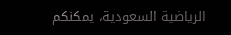الرياضية السعودية، يمكنكم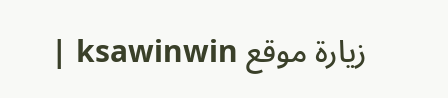زيارة موقع ksawinwin |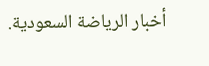أخبار الرياضة السعودية.